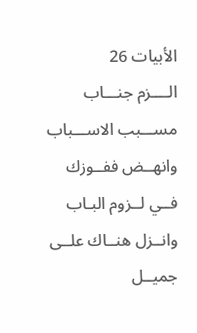الأبيات 26
الــــزم جنـــاب مســـبب الاســـباب وانهــض ففــوزك فــي لــزوم البـاب
وانــزل هنــاك علــى جميــل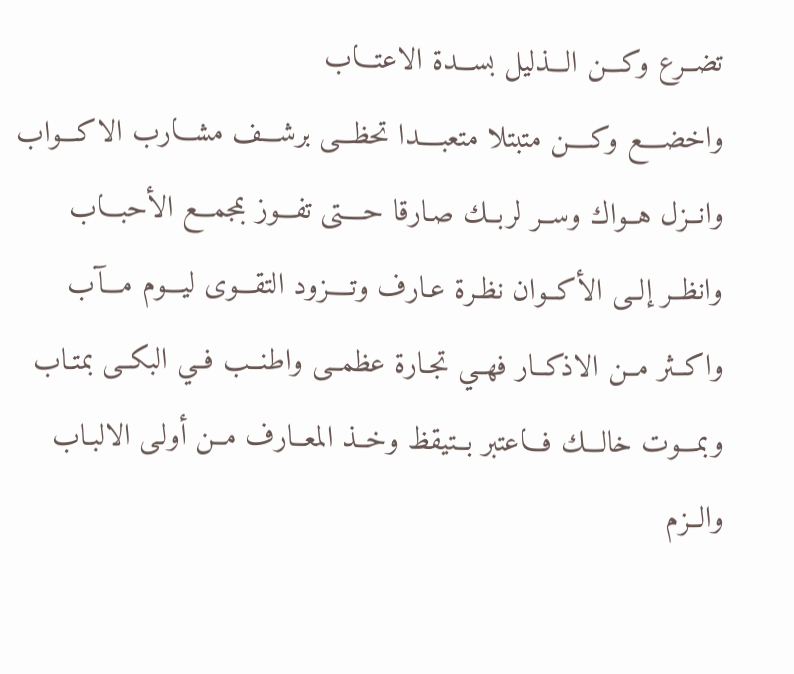تضــرع وكـــن الـــذليل بســـدة الاعتـــاب
واخضــــع وكــــن متبتلا متعبــــدا تحظـــى برشـــف مشـــارب الاكـــواب
وانــزل هــواك وســر لربــك صـارقا حــــتى تفـــوز بمجمـــع الأحبـــاب
وانظــر إلــى الأكــوان نظـرة عـارف وتــــزود التقـــوى ليـــوم مـــآب
واكــثر مــن الاذكــار فهــي تجـارة عظمــى واطنــب فــي البكــى بمتـاب
وبمـــوت خالـــك فـــاعتبر بــتيقظ وخــذ المعــارف مــن أولـى الالبـاب
والــزم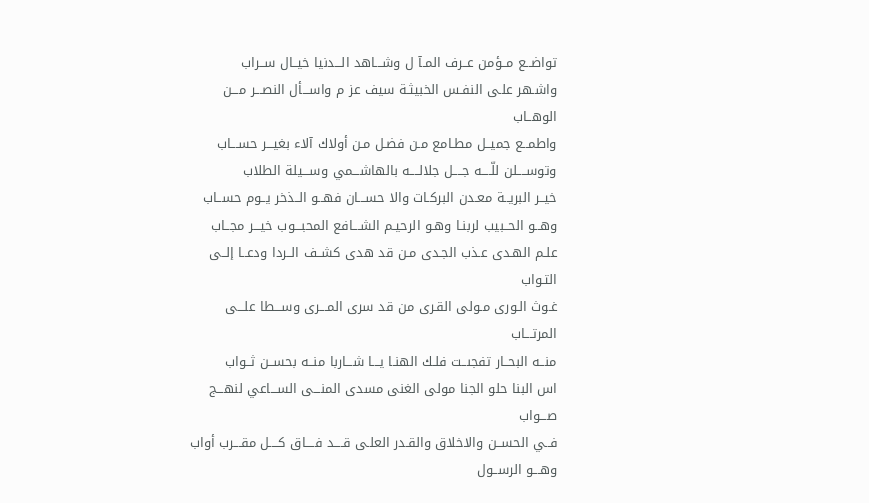تواضــع مــؤمن عــرف المـآ ل وشـــاهد الـــدنيا خيــال ســراب
واشـهر علـى النفـس الخبيثـة سيف عز م واســـأل النصـــر مـــن الوهــاب
واطمــع جميــل مطـامع مـن فضـل مـن أولاك آلاء بغيـــر حســـاب
وتوســــلن للّــــه جــــل جلالــــه بالهاشـــمي وســـيلة الطلاب
خيــر البريــة معـدن البركـات والا حســـان فهــو الــذخر يــوم حســاب
وهــو الحــبيب لربنـا وهـو الرحيـم الشـــافع المحبـــوب خيـــر مجــاب
علـم الهـدى عـذب الجـدى مـن قد هدى كشــف الــردا ودعــا إلــى التـواب
غـوث الـورى مـولى القـرى من قد سرى المـــرى وســـطا علـــى المرتـــاب
منــه البحــار تفجىــت فلـك الهنـا يـــا شـــاربا منــه بحســن ثــواب
اس البنا حلو الجنا مولى الغنى مسدى المنـــى الســـاعي لنهـــج صـــواب
فــي الحســن والاخلاق والقـدر العلـى قــــد فــــاق كــــل مقـــرب أواب
وهـــو الرســول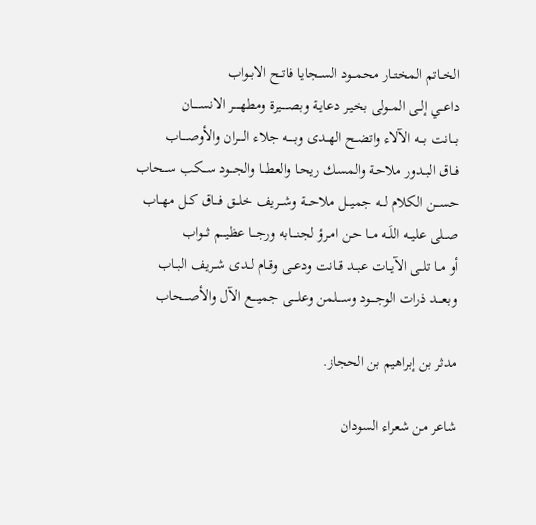الخــاتم المختــار محمـــود الســجايا فاتــح الابــواب
داعــي إلــى المــولى بخيـر دعايـة وبصـــــيرة ومطهـــــر الانســـــان
بـــانت بـــه الآلاء واتضــح الهــدى وبـــــه جلاء الــــران والأوصــــاب
فــاق البــدور ملاحـة والمسـك ريحـا والعطـــا والجـــود ســـكب ســـحاب
حســـن الكلام لـــه جميـــل ملاحـــة وشـــريف خلـــق فـــاق كــل مهــاب
صــلى عليــه اللَــه مــا حـن امـرؤ لجنــــابه ورجـــا عظيـــم ثـــواب
أو مــا تلــى الآيــات عبــد قــانت ودعــى وقــام لــدى شــريف البــاب
وبعــــد ذرات الوجــــود وســــلمن وعلـــــى جميــــع الآل والأصــــحاب

مدثر بن إبراهيم بن الحجاز.

شاعر من شعراء السودان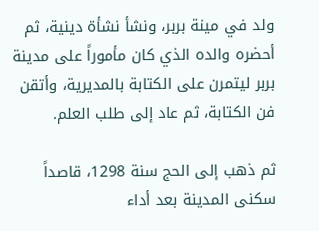ولد في مينة بربر، ونشأ نشأة دينية، ثم أحضره والده الذي كان مأموراً على مدينة بربر ليتمرن على الكتابة بالمديرية، وأتقن فن الكتابة، ثم عاد إلى طلب العلم.

ثم ذهب إلى الحج سنة 1298، قاصداً سكنى المدينة بعد أداء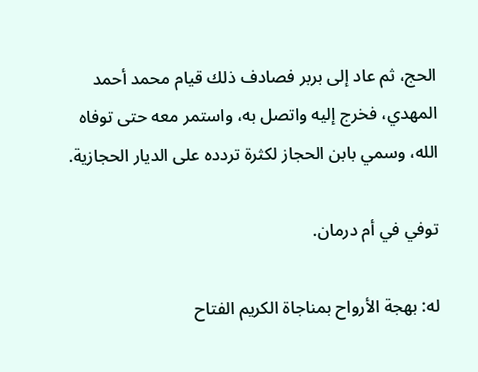الحج، ثم عاد إلى بربر فصادف ذلك قيام محمد أحمد المهدي، فخرج إليه واتصل به، واستمر معه حتى توفاه الله، وسمي بابن الحجاز لكثرة تردده على الديار الحجازية.

توفي في أم درمان.

له: بهجة الأرواح بمناجاة الكريم الفتاح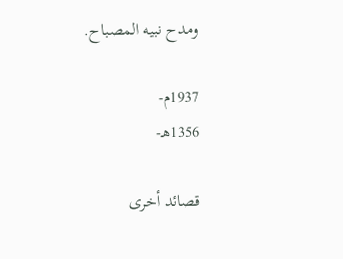ومدح نبيه المصباح.

1937م-
1356هـ-

قصائد أخرى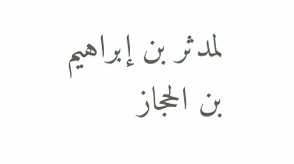لمدثر بن إبراهيم بن الحجاز